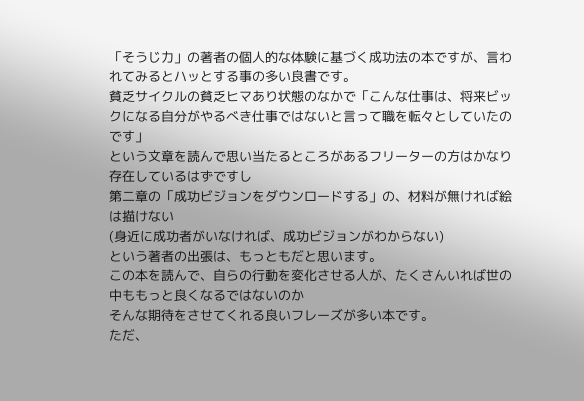「そうじ力」の著者の個人的な体験に基づく成功法の本ですが、言われてみるとハッとする事の多い良書です。
貧乏サイクルの貧乏ヒマあり状態のなかで「こんな仕事は、将来ビックになる自分がやるべき仕事ではないと言って職を転々としていたのです」
という文章を読んで思い当たるところがあるフリーターの方はかなり存在しているはずですし
第二章の「成功ビジョンをダウンロードする」の、材料が無ければ絵は描けない
(身近に成功者がいなければ、成功ビジョンがわからない)
という著者の出張は、もっともだと思います。
この本を読んで、自らの行動を変化させる人が、たくさんいれば世の中ももっと良くなるではないのか
そんな期待をさせてくれる良いフレーズが多い本です。
ただ、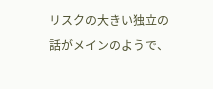リスクの大きい独立の話がメインのようで、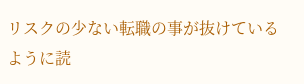リスクの少ない転職の事が抜けているように読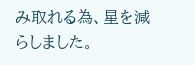み取れる為、星を減らしました。